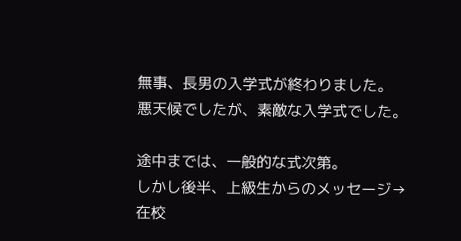無事、長男の入学式が終わりました。
悪天候でしたが、素敵な入学式でした。

途中までは、一般的な式次第。
しかし後半、上級生からのメッセージ→在校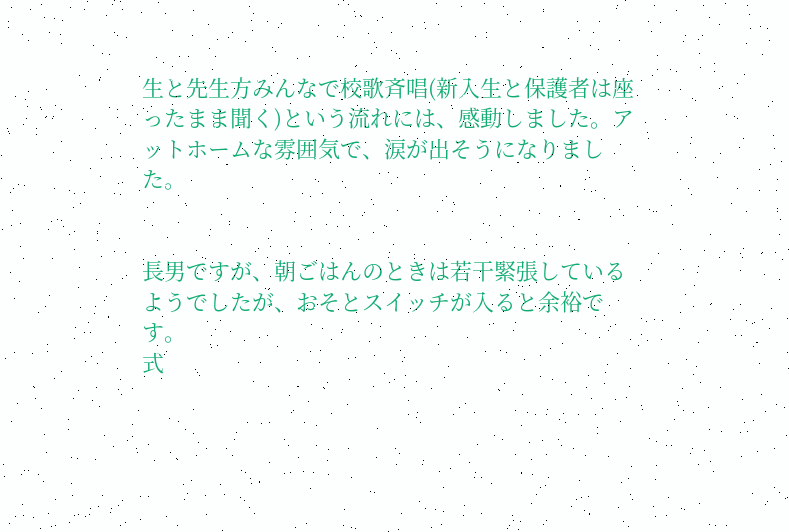生と先生方みんなで校歌斉唱(新入生と保護者は座ったまま聞く)という流れには、感動しました。アットホームな雰囲気で、涙が出そうになりました。


長男ですが、朝ごはんのときは若干緊張しているようでしたが、おそとスイッチが入ると余裕です。
式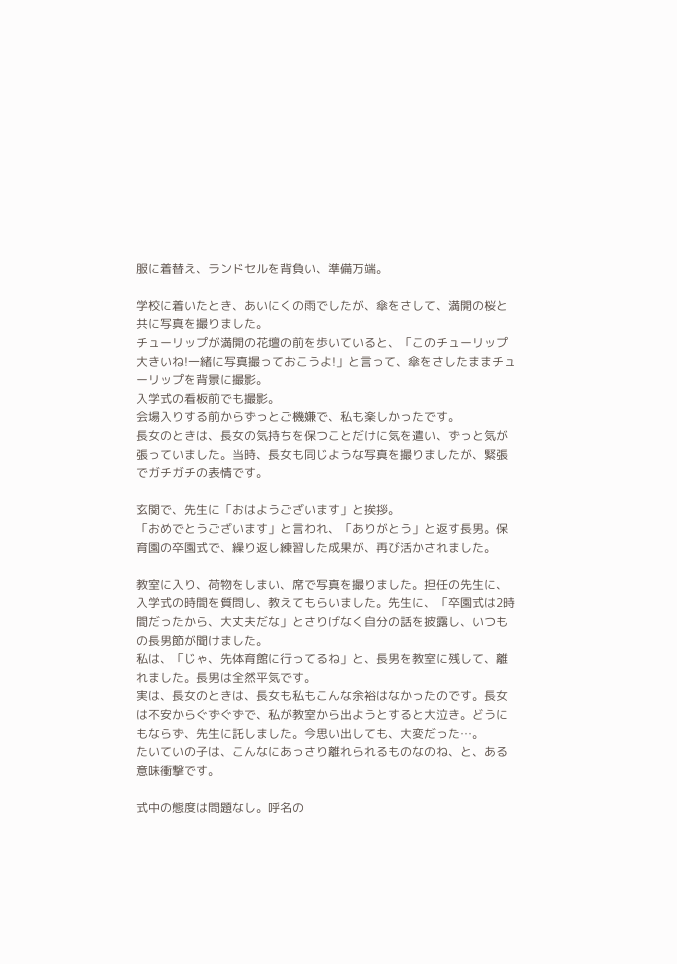服に着替え、ランドセルを背負い、準備万端。

学校に着いたとき、あいにくの雨でしたが、傘をさして、満開の桜と共に写真を撮りました。
チューリップが満開の花壇の前を歩いていると、「このチューリップ大きいね!一緒に写真撮っておこうよ!」と言って、傘をさしたままチューリップを背景に撮影。
入学式の看板前でも撮影。
会場入りする前からずっとご機嫌で、私も楽しかったです。
長女のときは、長女の気持ちを保つことだけに気を遣い、ずっと気が張っていました。当時、長女も同じような写真を撮りましたが、緊張でガチガチの表情です。

玄関で、先生に「おはようございます」と挨拶。
「おめでとうございます」と言われ、「ありがとう」と返す長男。保育園の卒園式で、繰り返し練習した成果が、再び活かされました。

教室に入り、荷物をしまい、席で写真を撮りました。担任の先生に、入学式の時間を質問し、教えてもらいました。先生に、「卒園式は2時間だったから、大丈夫だな」とさりげなく自分の話を披露し、いつもの長男節が聞けました。
私は、「じゃ、先体育館に行ってるね」と、長男を教室に残して、離れました。長男は全然平気です。
実は、長女のときは、長女も私もこんな余裕はなかったのです。長女は不安からぐずぐずで、私が教室から出ようとすると大泣き。どうにもならず、先生に託しました。今思い出しても、大変だった…。
たいていの子は、こんなにあっさり離れられるものなのね、と、ある意味衝撃です。

式中の態度は問題なし。呼名の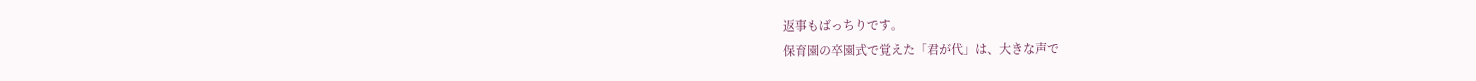返事もばっちりです。
保育園の卒園式で覚えた「君が代」は、大きな声で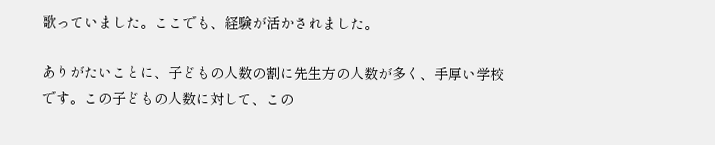歌っていました。ここでも、経験が活かされました。

ありがたいことに、子どもの人数の割に先生方の人数が多く、手厚い学校です。この子どもの人数に対して、この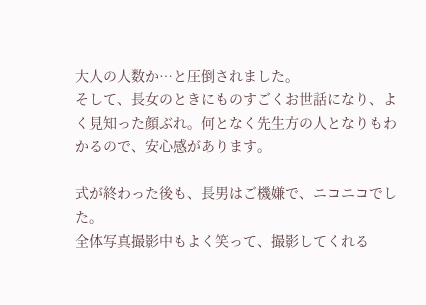大人の人数か…と圧倒されました。
そして、長女のときにものすごくお世話になり、よく見知った顔ぶれ。何となく先生方の人となりもわかるので、安心感があります。

式が終わった後も、長男はご機嫌で、ニコニコでした。
全体写真撮影中もよく笑って、撮影してくれる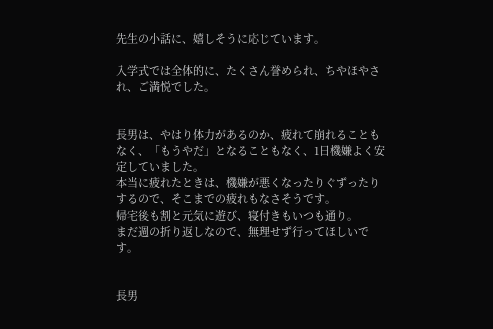先生の小話に、嬉しそうに応じています。

入学式では全体的に、たくさん誉められ、ちやほやされ、ご満悦でした。


長男は、やはり体力があるのか、疲れて崩れることもなく、「もうやだ」となることもなく、1日機嫌よく安定していました。
本当に疲れたときは、機嫌が悪くなったりぐずったりするので、そこまでの疲れもなさそうです。
帰宅後も割と元気に遊び、寝付きもいつも通り。
まだ週の折り返しなので、無理せず行ってほしいです。


長男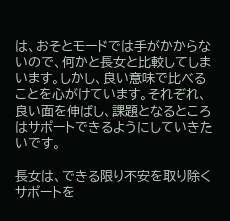は、おそとモードでは手がかからないので、何かと長女と比較してしまいます。しかし、良い意味で比べることを心がけています。それぞれ、良い面を伸ばし、課題となるところはサポートできるようにしていきたいです。

長女は、できる限り不安を取り除くサポートを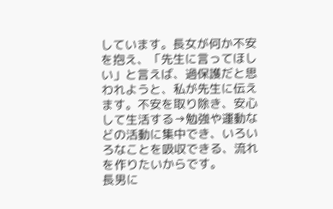しています。長女が何か不安を抱え、「先生に言ってほしい」と言えば、過保護だと思われようと、私が先生に伝えます。不安を取り除き、安心して生活する→勉強や運動などの活動に集中でき、いろいろなことを吸収できる、流れを作りたいからです。
長男に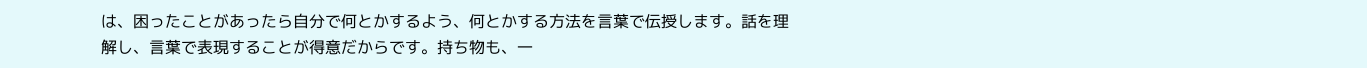は、困ったことがあったら自分で何とかするよう、何とかする方法を言葉で伝授します。話を理解し、言葉で表現することが得意だからです。持ち物も、一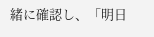緒に確認し、「明日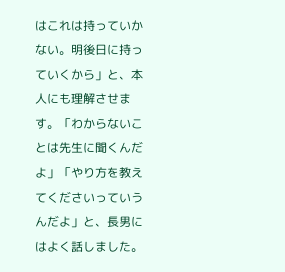はこれは持っていかない。明後日に持っていくから」と、本人にも理解させます。「わからないことは先生に聞くんだよ」「やり方を教えてくださいっていうんだよ」と、長男にはよく話しました。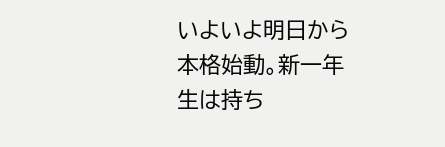いよいよ明日から本格始動。新一年生は持ち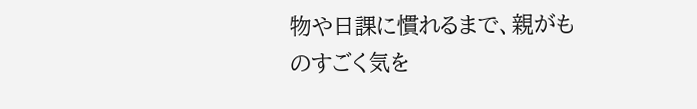物や日課に慣れるまで、親がものすごく気を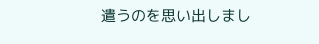遣うのを思い出しまし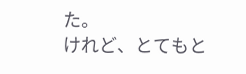た。
けれど、とてもと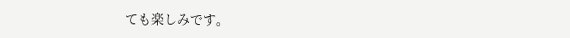ても楽しみです。